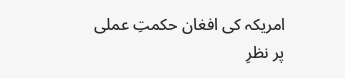امریکہ کی افغان حکمتِ عملی پر نظرِ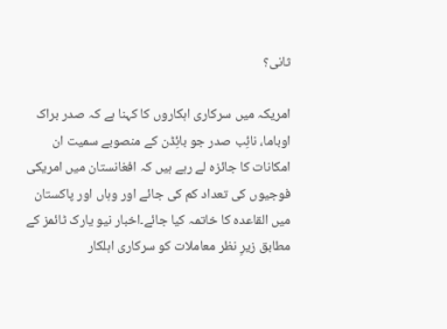ثانی؟

امریکہ میں سرکاری اہکاروں کا کہنا ہے کہ صدر براک اوباما، نائِب صدر جو بائِڈن کے منصوبے سمیت ان امکانات کا جائزہ لے رہے ہیں کہ افغانستان میں امریکی فوجیوں کی تعداد کم کی جائے اور وہاں اور پاکستان میں القاعدہ کا خاتمہ کیا جائے۔اخبار نیو یارک ٹائمز کے مطابق زیرِ نظر معاملات کو سرکاری اہلکار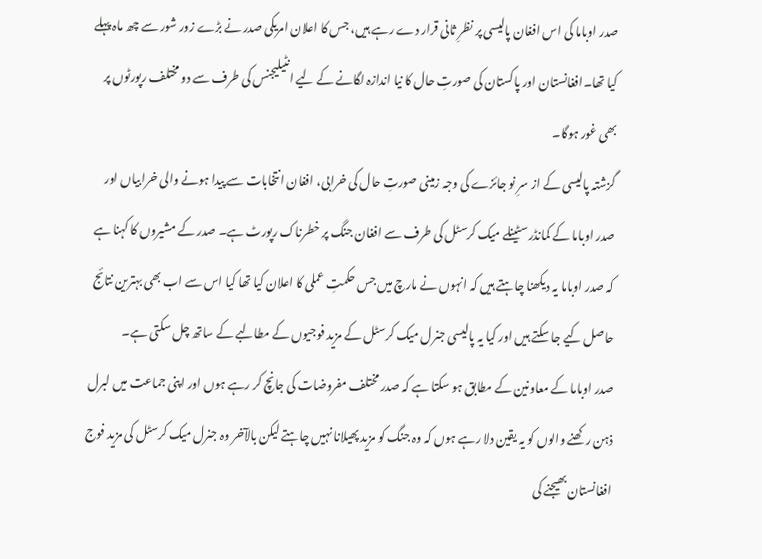صدر اوباما کی اس افغان پالیسی پر نظرِ ثانی قرار دے رہے ہیں، جس کا اعلان امریکی صدر نے بڑے زور شور سے چھ ماہ پہلے کیا تھا۔افغانستان اور پاکستان کی صورتِ حال کا نیا اندازہ لگانے کے لیے انٹیلیجنس کی طرف سے دو مختلف رپورٹوں پر بھی غور ہوگا۔
گزشتہ پالیسی کے از سرِ نو جائزے کی وجہ زمینی صورتِ حال کی خرابی، افغان انتخابات سے پیدا ہونے والی خرابیاں اور صدر اوباما کے کمانڈر سٹینلے میک کرسٹل کی طرف سے افغان جنگ پر خطرناک رپورٹ ہے۔ صدر کے مشیروں کا کہنا ہے کہ صدر اوباما یہ دیکھنا چاہتے ہیں کہ انہوں نے مارچ میں جس حکمتِ عملی کا اعلان کیا تھا کیا اس سے اب بھی بہترین نتائج حاصل کیے جا سکتے ہیں اور کیا یہ پالیسی جنرل میک کرسٹل کے مزید فوجیوں کے مطالبے کے ساتھ چل سکتی ہے۔
صدر اوباما کے معاونین کے مطابق ہو سکتا ہے کہ صدر مختلف مفروضات کی جانچ کر رہے ہوں اور اپنی جماعت میں لبرل ذہن رکھنے والوں کو یہ یقین دلا رہے ہوں کہ وہ جنگ کو مزید پھیلانا نہیں چاہتے لیکن بالآخر وہ جنرل میک کرسٹل کی مزید فوج افغانستان بھیجنے کی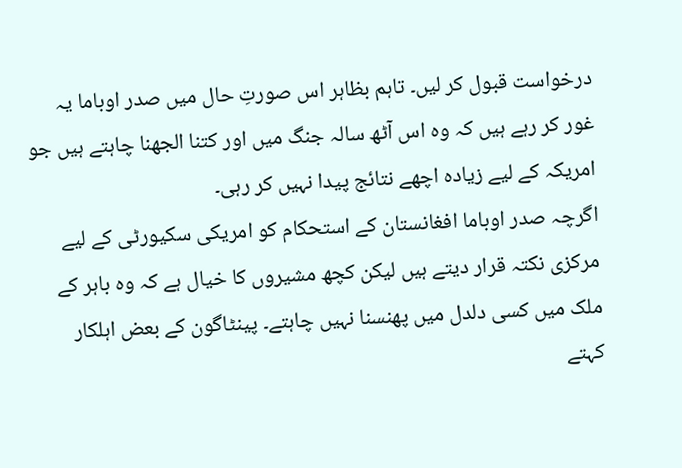درخواست قبول کر لیں۔ تاہم بظاہر اس صورتِ حال میں صدر اوباما یہ غور کر رہے ہیں کہ وہ اس آٹھ سالہ جنگ میں اور کتنا الجھنا چاہتے ہیں جو امریکہ کے لیے زیادہ اچھے نتائج پیدا نہیں کر رہی۔
اگرچہ صدر اوباما افغانستان کے استحکام کو امریکی سکیورٹی کے لیے مرکزی نکتہ قرار دیتے ہیں لیکن کچھ مشیروں کا خیال ہے کہ وہ باہر کے ملک میں کسی دلدل میں پھنسنا نہیں چاہتے۔ پینٹاگون کے بعض اہلکار کہتے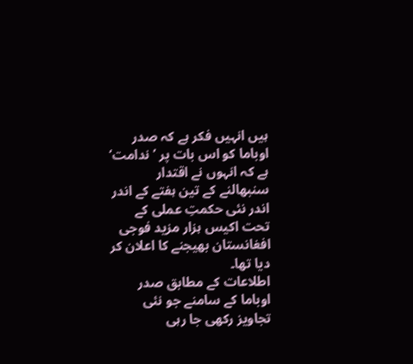ہیں انہیں فکر ہے کہ صدر اوباما کو اس بات پر ’ندامت‘ ہے کہ انہوں نے اقتدار سنبھالنے کے تین ہفتے کے اندر اندر نئی حکمتِ عملی کے تحت اکیس ہزار مزید فوجی افغانستان بھیجنے کا اعلان کر دیا تھا۔
اطلاعات کے مطابق صدر اوباما کے سامنے جو نئی تجاویز رکھی جا رہی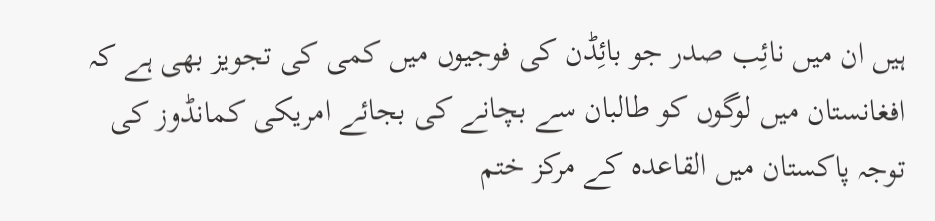ہیں ان میں نائِب صدر جو بائِڈن کی فوجیوں میں کمی کی تجویز بھی ہے کہ افغانستان میں لوگوں کو طالبان سے بچانے کی بجائے امریکی کمانڈوز کی توجہ پاکستان میں القاعدہ کے مرکز ختم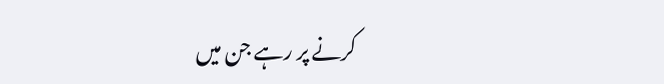کرنے پر رہے جن میں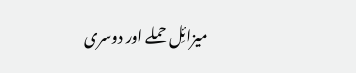میزائِل حملے اور دوسری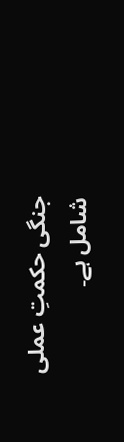جنگی حکمتِ عملی شامل ہے۔